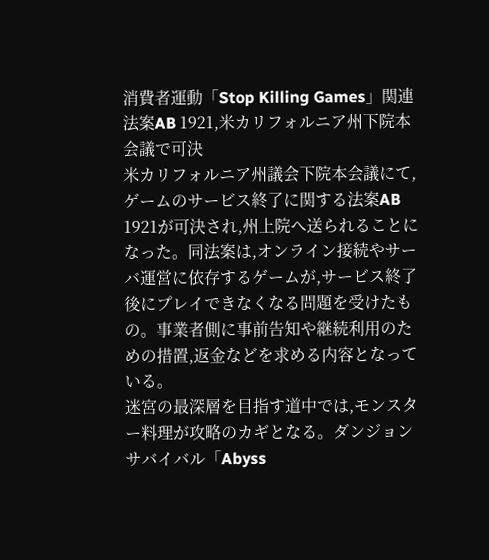消費者運動「Stop Killing Games」関連法案AB 1921,米カリフォルニア州下院本会議で可決
米カリフォルニア州議会下院本会議にて,ゲームのサービス終了に関する法案AB 1921が可決され,州上院へ送られることになった。同法案は,オンライン接続やサーバ運営に依存するゲームが,サービス終了後にプレイできなくなる問題を受けたもの。事業者側に事前告知や継続利用のための措置,返金などを求める内容となっている。
迷宮の最深層を目指す道中では,モンスター料理が攻略のカギとなる。ダンジョンサバイバル「Abyss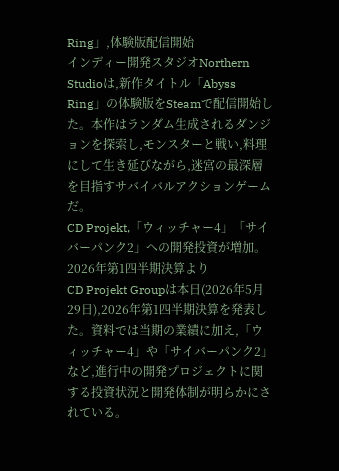Ring」,体験版配信開始
インディー開発スタジオNorthern Studioは,新作タイトル「Abyss Ring」の体験版をSteamで配信開始した。本作はランダム生成されるダンジョンを探索し,モンスターと戦い,料理にして生き延びながら,迷宮の最深層を目指すサバイバルアクションゲームだ。
CD Projekt,「ウィッチャー4」「サイバーパンク2」への開発投資が増加。2026年第1四半期決算より
CD Projekt Groupは本日(2026年5月29日),2026年第1四半期決算を発表した。資料では当期の業績に加え,「ウィッチャー4」や「サイバーパンク2」など,進行中の開発プロジェクトに関する投資状況と開発体制が明らかにされている。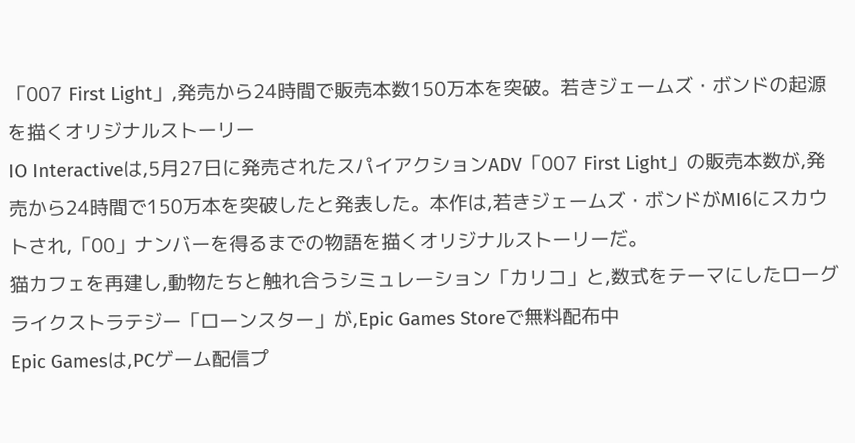「007 First Light」,発売から24時間で販売本数150万本を突破。若きジェームズ・ボンドの起源を描くオリジナルストーリー
IO Interactiveは,5月27日に発売されたスパイアクションADV「007 First Light」の販売本数が,発売から24時間で150万本を突破したと発表した。本作は,若きジェームズ・ボンドがMI6にスカウトされ,「00」ナンバーを得るまでの物語を描くオリジナルストーリーだ。
猫カフェを再建し,動物たちと触れ合うシミュレーション「カリコ」と,数式をテーマにしたローグライクストラテジー「ローンスター」が,Epic Games Storeで無料配布中
Epic Gamesは,PCゲーム配信プ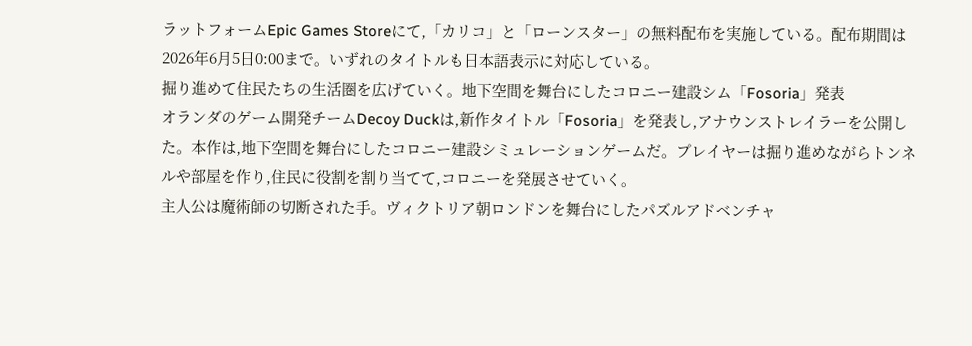ラットフォームEpic Games Storeにて,「カリコ」と「ローンスター」の無料配布を実施している。配布期間は2026年6月5日0:00まで。いずれのタイトルも日本語表示に対応している。
掘り進めて住民たちの生活圏を広げていく。地下空間を舞台にしたコロニー建設シム「Fosoria」発表
オランダのゲーム開発チームDecoy Duckは,新作タイトル「Fosoria」を発表し,アナウンストレイラーを公開した。本作は,地下空間を舞台にしたコロニー建設シミュレーションゲームだ。プレイヤーは掘り進めながらトンネルや部屋を作り,住民に役割を割り当てて,コロニーを発展させていく。
主人公は魔術師の切断された手。ヴィクトリア朝ロンドンを舞台にしたパズルアドベンチャ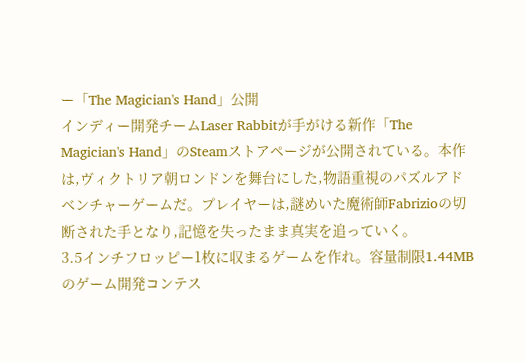ー「The Magician's Hand」公開
インディー開発チームLaser Rabbitが手がける新作「The Magician's Hand」のSteamストアページが公開されている。本作は,ヴィクトリア朝ロンドンを舞台にした,物語重視のパズルアドベンチャーゲームだ。プレイヤーは,謎めいた魔術師Fabrizioの切断された手となり,記憶を失ったまま真実を追っていく。
3.5インチフロッピー1枚に収まるゲームを作れ。容量制限1.44MBのゲーム開発コンテス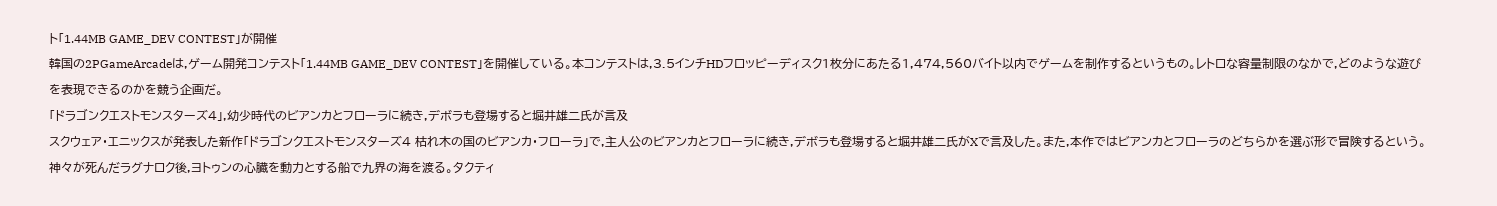ト「1.44MB GAME_DEV CONTEST」が開催
韓国の2PGameArcadeは,ゲーム開発コンテスト「1.44MB GAME_DEV CONTEST」を開催している。本コンテストは,3.5インチHDフロッピーディスク1枚分にあたる1,474,560バイト以内でゲームを制作するというもの。レトロな容量制限のなかで,どのような遊びを表現できるのかを競う企画だ。
「ドラゴンクエストモンスターズ4」,幼少時代のビアンカとフローラに続き,デボラも登場すると堀井雄二氏が言及
スクウェア・エニックスが発表した新作「ドラゴンクエストモンスターズ4 枯れ木の国のビアンカ・フローラ」で,主人公のビアンカとフローラに続き,デボラも登場すると堀井雄二氏がXで言及した。また,本作ではビアンカとフローラのどちらかを選ぶ形で冒険するという。
神々が死んだラグナロク後,ヨトゥンの心臓を動力とする船で九界の海を渡る。タクティ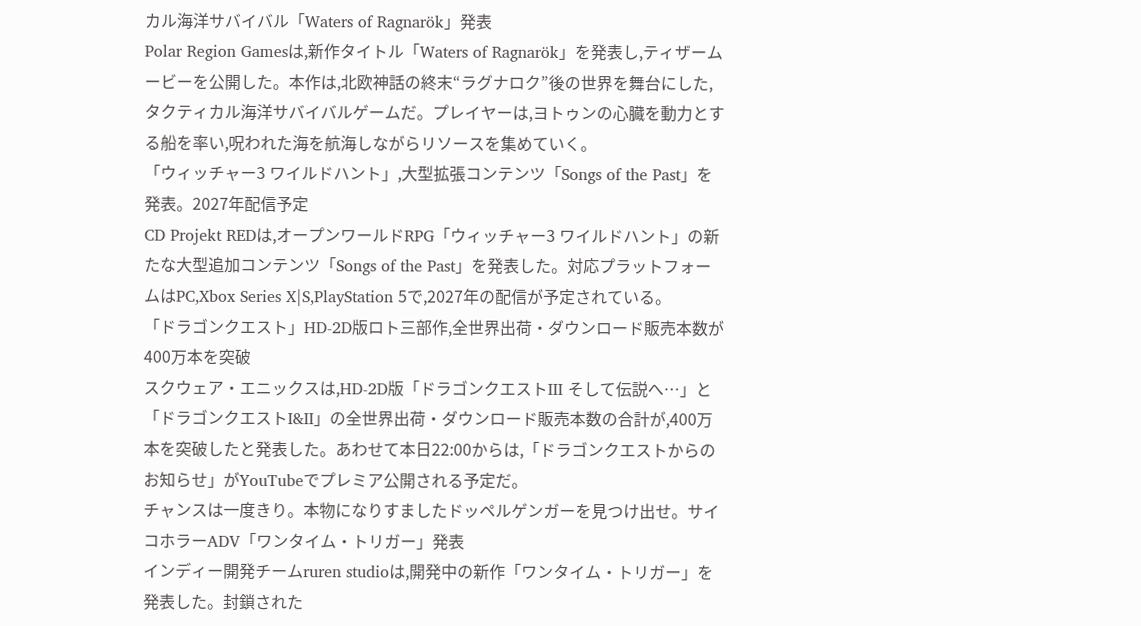カル海洋サバイバル「Waters of Ragnarök」発表
Polar Region Gamesは,新作タイトル「Waters of Ragnarök」を発表し,ティザームービーを公開した。本作は,北欧神話の終末“ラグナロク”後の世界を舞台にした,タクティカル海洋サバイバルゲームだ。プレイヤーは,ヨトゥンの心臓を動力とする船を率い,呪われた海を航海しながらリソースを集めていく。
「ウィッチャー3 ワイルドハント」,大型拡張コンテンツ「Songs of the Past」を発表。2027年配信予定
CD Projekt REDは,オープンワールドRPG「ウィッチャー3 ワイルドハント」の新たな大型追加コンテンツ「Songs of the Past」を発表した。対応プラットフォームはPC,Xbox Series X|S,PlayStation 5で,2027年の配信が予定されている。
「ドラゴンクエスト」HD-2D版ロト三部作,全世界出荷・ダウンロード販売本数が400万本を突破
スクウェア・エニックスは,HD-2D版「ドラゴンクエストIII そして伝説へ…」と「ドラゴンクエストI&II」の全世界出荷・ダウンロード販売本数の合計が,400万本を突破したと発表した。あわせて本日22:00からは,「ドラゴンクエストからのお知らせ」がYouTubeでプレミア公開される予定だ。
チャンスは一度きり。本物になりすましたドッペルゲンガーを見つけ出せ。サイコホラーADV「ワンタイム・トリガー」発表
インディー開発チームruren studioは,開発中の新作「ワンタイム・トリガー」を発表した。封鎖された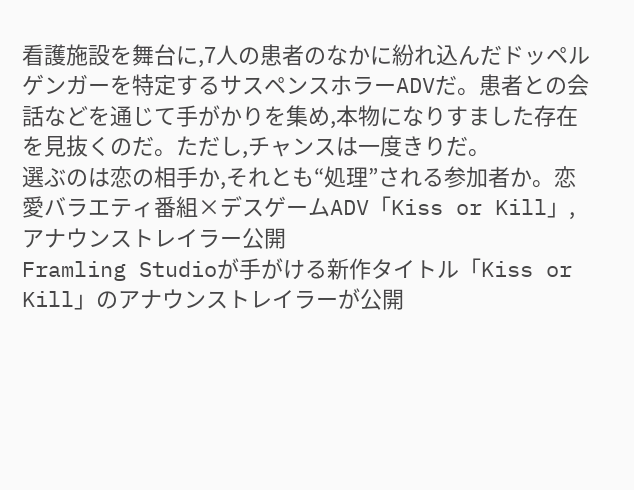看護施設を舞台に,7人の患者のなかに紛れ込んだドッペルゲンガーを特定するサスペンスホラーADVだ。患者との会話などを通じて手がかりを集め,本物になりすました存在を見抜くのだ。ただし,チャンスは一度きりだ。
選ぶのは恋の相手か,それとも“処理”される参加者か。恋愛バラエティ番組×デスゲームADV「Kiss or Kill」,アナウンストレイラー公開
Framling Studioが手がける新作タイトル「Kiss or Kill」のアナウンストレイラーが公開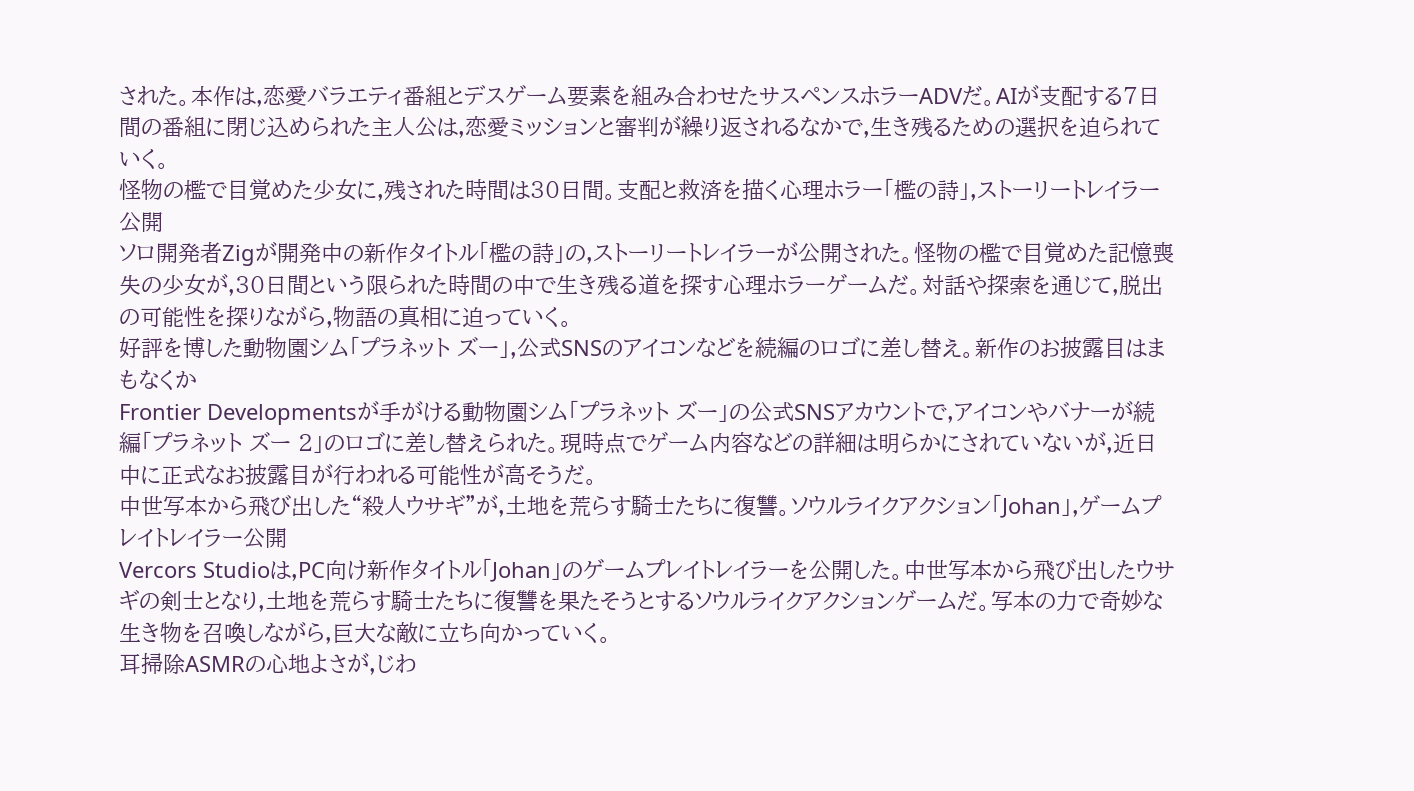された。本作は,恋愛バラエティ番組とデスゲーム要素を組み合わせたサスペンスホラーADVだ。AIが支配する7日間の番組に閉じ込められた主人公は,恋愛ミッションと審判が繰り返されるなかで,生き残るための選択を迫られていく。
怪物の檻で目覚めた少女に,残された時間は30日間。支配と救済を描く心理ホラー「檻の詩」,ストーリートレイラー公開
ソロ開発者Zigが開発中の新作タイトル「檻の詩」の,ストーリートレイラーが公開された。怪物の檻で目覚めた記憶喪失の少女が,30日間という限られた時間の中で生き残る道を探す心理ホラーゲームだ。対話や探索を通じて,脱出の可能性を探りながら,物語の真相に迫っていく。
好評を博した動物園シム「プラネット ズー」,公式SNSのアイコンなどを続編のロゴに差し替え。新作のお披露目はまもなくか
Frontier Developmentsが手がける動物園シム「プラネット ズー」の公式SNSアカウントで,アイコンやバナーが続編「プラネット ズー 2」のロゴに差し替えられた。現時点でゲーム内容などの詳細は明らかにされていないが,近日中に正式なお披露目が行われる可能性が高そうだ。
中世写本から飛び出した“殺人ウサギ”が,土地を荒らす騎士たちに復讐。ソウルライクアクション「Johan」,ゲームプレイトレイラー公開
Vercors Studioは,PC向け新作タイトル「Johan」のゲームプレイトレイラーを公開した。中世写本から飛び出したウサギの剣士となり,土地を荒らす騎士たちに復讐を果たそうとするソウルライクアクションゲームだ。写本の力で奇妙な生き物を召喚しながら,巨大な敵に立ち向かっていく。
耳掃除ASMRの心地よさが,じわ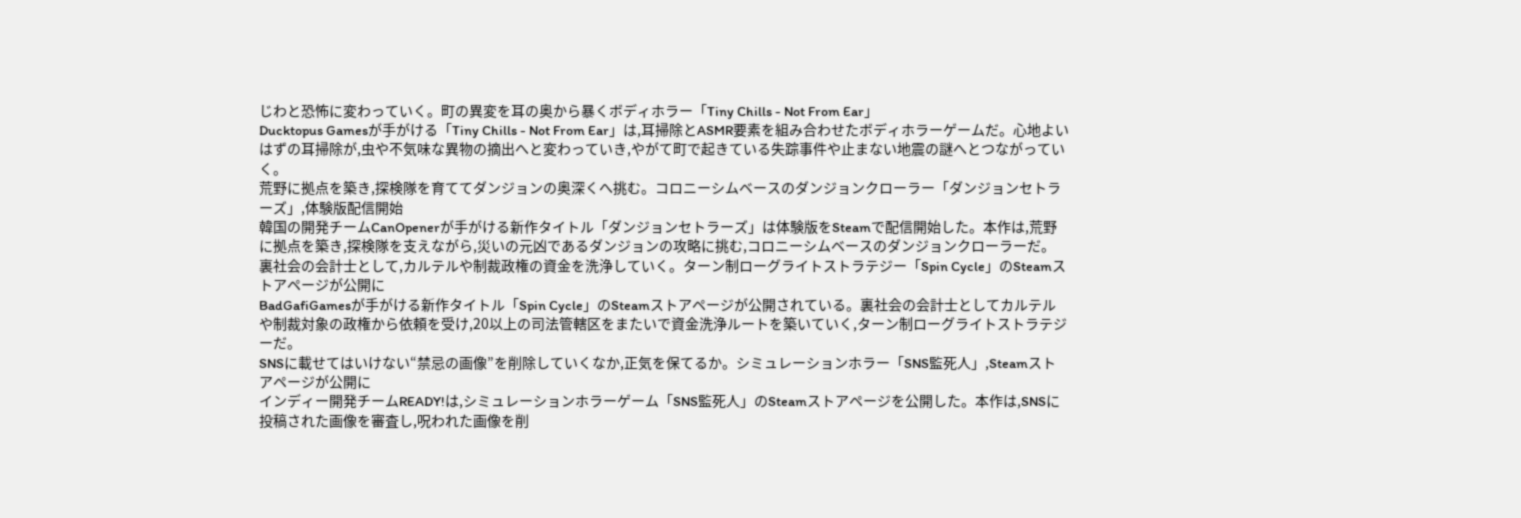じわと恐怖に変わっていく。町の異変を耳の奥から暴くボディホラー「Tiny Chills - Not From Ear」
Ducktopus Gamesが手がける「Tiny Chills - Not From Ear」は,耳掃除とASMR要素を組み合わせたボディホラーゲームだ。心地よいはずの耳掃除が,虫や不気味な異物の摘出へと変わっていき,やがて町で起きている失踪事件や止まない地震の謎へとつながっていく。
荒野に拠点を築き,探検隊を育ててダンジョンの奥深くへ挑む。コロニーシムベースのダンジョンクローラー「ダンジョンセトラーズ」,体験版配信開始
韓国の開発チームCanOpenerが手がける新作タイトル「ダンジョンセトラーズ」は体験版をSteamで配信開始した。本作は,荒野に拠点を築き,探検隊を支えながら,災いの元凶であるダンジョンの攻略に挑む,コロニーシムベースのダンジョンクローラーだ。
裏社会の会計士として,カルテルや制裁政権の資金を洗浄していく。ターン制ローグライトストラテジー「Spin Cycle」のSteamストアページが公開に
BadGafiGamesが手がける新作タイトル「Spin Cycle」のSteamストアページが公開されている。裏社会の会計士としてカルテルや制裁対象の政権から依頼を受け,20以上の司法管轄区をまたいで資金洗浄ルートを築いていく,ターン制ローグライトストラテジーだ。
SNSに載せてはいけない“禁忌の画像”を削除していくなか,正気を保てるか。シミュレーションホラー「SNS監死人」,Steamストアページが公開に
インディー開発チームREADY!は,シミュレーションホラーゲーム「SNS監死人」のSteamストアページを公開した。本作は,SNSに投稿された画像を審査し,呪われた画像を削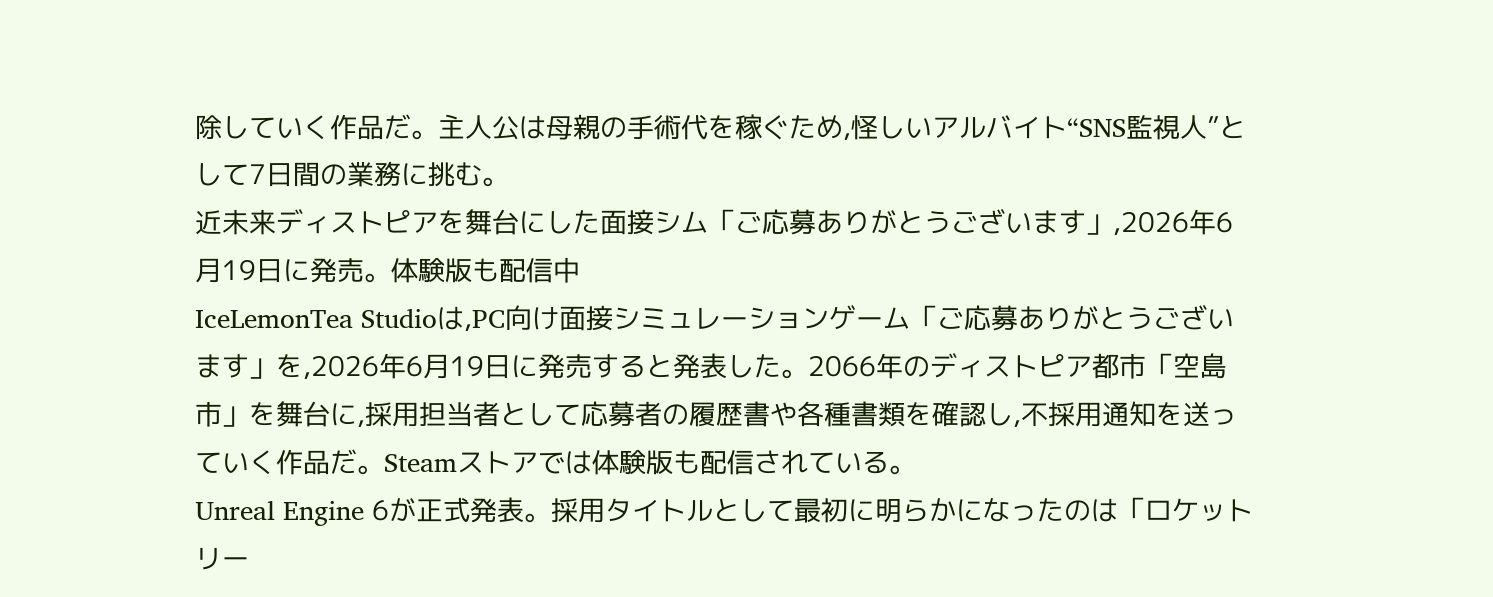除していく作品だ。主人公は母親の手術代を稼ぐため,怪しいアルバイト“SNS監視人”として7日間の業務に挑む。
近未来ディストピアを舞台にした面接シム「ご応募ありがとうございます」,2026年6月19日に発売。体験版も配信中
IceLemonTea Studioは,PC向け面接シミュレーションゲーム「ご応募ありがとうございます」を,2026年6月19日に発売すると発表した。2066年のディストピア都市「空島市」を舞台に,採用担当者として応募者の履歴書や各種書類を確認し,不採用通知を送っていく作品だ。Steamストアでは体験版も配信されている。
Unreal Engine 6が正式発表。採用タイトルとして最初に明らかになったのは「ロケットリー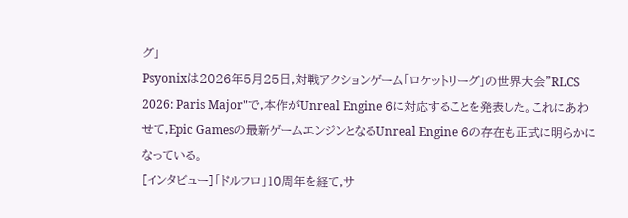グ」
Psyonixは2026年5月25日,対戦アクションゲーム「ロケットリーグ」の世界大会"RLCS 2026: Paris Major"で,本作がUnreal Engine 6に対応することを発表した。これにあわせて,Epic Gamesの最新ゲームエンジンとなるUnreal Engine 6の存在も正式に明らかになっている。
[インタビュー]「ドルフロ」10周年を経て,サ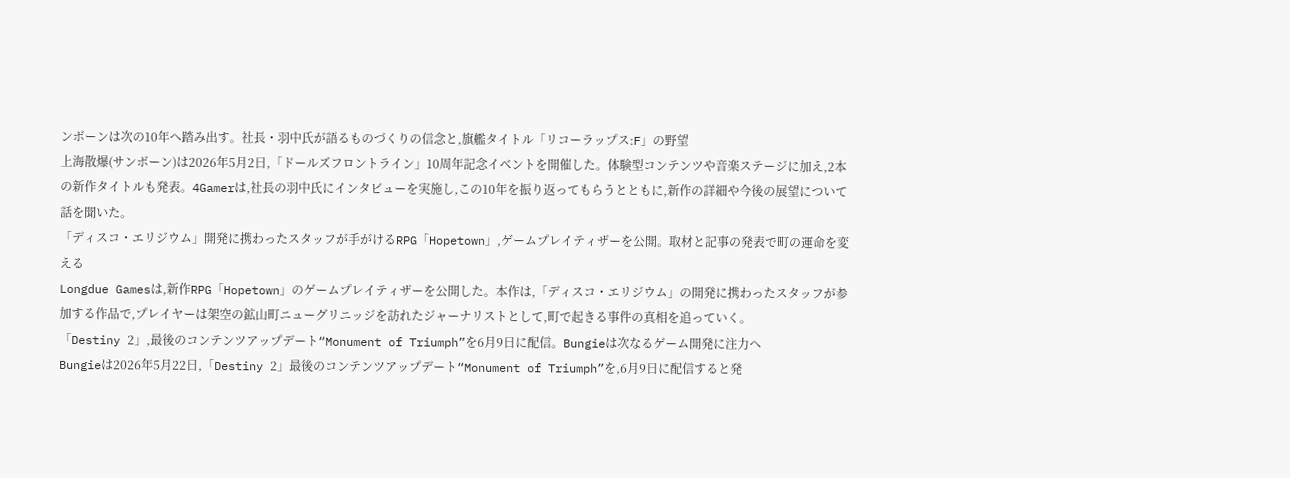ンボーンは次の10年へ踏み出す。社長・羽中氏が語るものづくりの信念と,旗艦タイトル「リコーラップス:F」の野望
上海散爆(サンボーン)は2026年5月2日,「ドールズフロントライン」10周年記念イベントを開催した。体験型コンテンツや音楽ステージに加え,2本の新作タイトルも発表。4Gamerは,社長の羽中氏にインタビューを実施し,この10年を振り返ってもらうとともに,新作の詳細や今後の展望について話を聞いた。
「ディスコ・エリジウム」開発に携わったスタッフが手がけるRPG「Hopetown」,ゲームプレイティザーを公開。取材と記事の発表で町の運命を変える
Longdue Gamesは,新作RPG「Hopetown」のゲームプレイティザーを公開した。本作は,「ディスコ・エリジウム」の開発に携わったスタッフが参加する作品で,プレイヤーは架空の鉱山町ニューグリニッジを訪れたジャーナリストとして,町で起きる事件の真相を追っていく。
「Destiny 2」,最後のコンテンツアップデート“Monument of Triumph”を6月9日に配信。Bungieは次なるゲーム開発に注力へ
Bungieは2026年5月22日,「Destiny 2」最後のコンテンツアップデート“Monument of Triumph”を,6月9日に配信すると発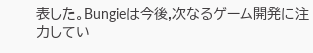表した。Bungieは今後,次なるゲーム開発に注力してい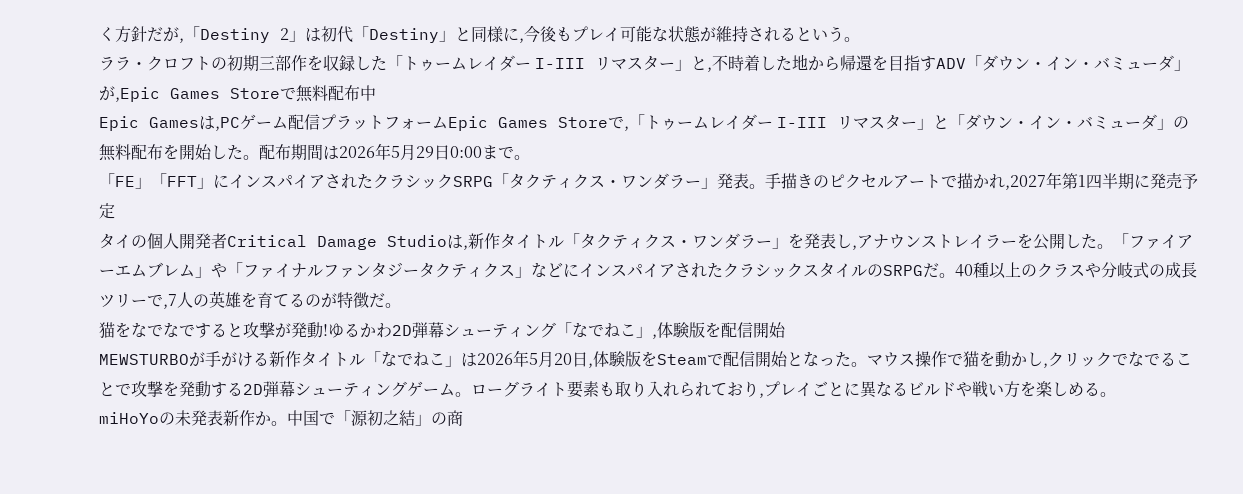く方針だが,「Destiny 2」は初代「Destiny」と同様に,今後もプレイ可能な状態が維持されるという。
ララ・クロフトの初期三部作を収録した「トゥームレイダー I-III リマスター」と,不時着した地から帰還を目指すADV「ダウン・イン・バミューダ」が,Epic Games Storeで無料配布中
Epic Gamesは,PCゲーム配信プラットフォームEpic Games Storeで,「トゥームレイダー I-III リマスター」と「ダウン・イン・バミューダ」の無料配布を開始した。配布期間は2026年5月29日0:00まで。
「FE」「FFT」にインスパイアされたクラシックSRPG「タクティクス・ワンダラー」発表。手描きのピクセルアートで描かれ,2027年第1四半期に発売予定
タイの個人開発者Critical Damage Studioは,新作タイトル「タクティクス・ワンダラー」を発表し,アナウンストレイラーを公開した。「ファイアーエムブレム」や「ファイナルファンタジータクティクス」などにインスパイアされたクラシックスタイルのSRPGだ。40種以上のクラスや分岐式の成長ツリーで,7人の英雄を育てるのが特徴だ。
猫をなでなですると攻撃が発動!ゆるかわ2D弾幕シューティング「なでねこ」,体験版を配信開始
MEWSTURBOが手がける新作タイトル「なでねこ」は2026年5月20日,体験版をSteamで配信開始となった。マウス操作で猫を動かし,クリックでなでることで攻撃を発動する2D弾幕シューティングゲーム。ローグライト要素も取り入れられており,プレイごとに異なるビルドや戦い方を楽しめる。
miHoYoの未発表新作か。中国で「源初之結」の商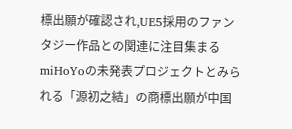標出願が確認され,UE5採用のファンタジー作品との関連に注目集まる
miHoYoの未発表プロジェクトとみられる「源初之結」の商標出願が中国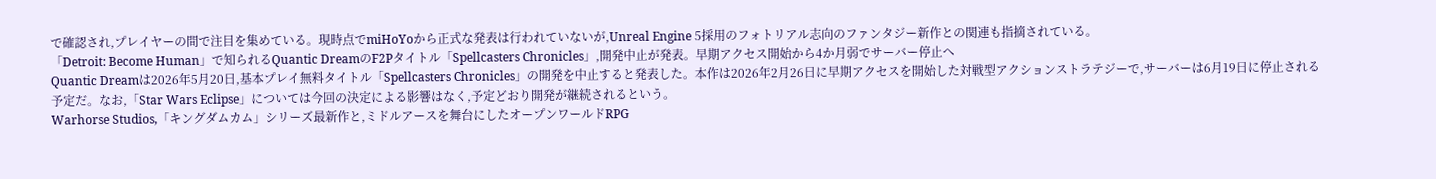で確認され,プレイヤーの間で注目を集めている。現時点でmiHoYoから正式な発表は行われていないが,Unreal Engine 5採用のフォトリアル志向のファンタジー新作との関連も指摘されている。
「Detroit: Become Human」で知られるQuantic DreamのF2Pタイトル「Spellcasters Chronicles」,開発中止が発表。早期アクセス開始から4か月弱でサーバー停止へ
Quantic Dreamは2026年5月20日,基本プレイ無料タイトル「Spellcasters Chronicles」の開発を中止すると発表した。本作は2026年2月26日に早期アクセスを開始した対戦型アクションストラテジーで,サーバーは6月19日に停止される予定だ。なお,「Star Wars Eclipse」については今回の決定による影響はなく,予定どおり開発が継続されるという。
Warhorse Studios,「キングダムカム」シリーズ最新作と,ミドルアースを舞台にしたオープンワールドRPG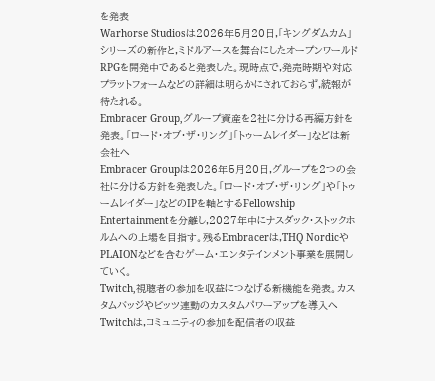を発表
Warhorse Studiosは2026年5月20日,「キングダムカム」シリーズの新作と,ミドルアースを舞台にしたオープンワールドRPGを開発中であると発表した。現時点で,発売時期や対応プラットフォームなどの詳細は明らかにされておらず,続報が待たれる。
Embracer Group,グループ資産を2社に分ける再編方針を発表。「ロード・オブ・ザ・リング」「トゥームレイダー」などは新会社へ
Embracer Groupは2026年5月20日,グループを2つの会社に分ける方針を発表した。「ロード・オブ・ザ・リング」や「トゥームレイダー」などのIPを軸とするFellowship Entertainmentを分離し,2027年中にナスダック・ストックホルムへの上場を目指す。残るEmbracerは,THQ NordicやPLAIONなどを含むゲーム・エンタテインメント事業を展開していく。
Twitch,視聴者の参加を収益につなげる新機能を発表。カスタムバッジやビッツ連動のカスタムパワーアップを導入へ
Twitchは,コミュニティの参加を配信者の収益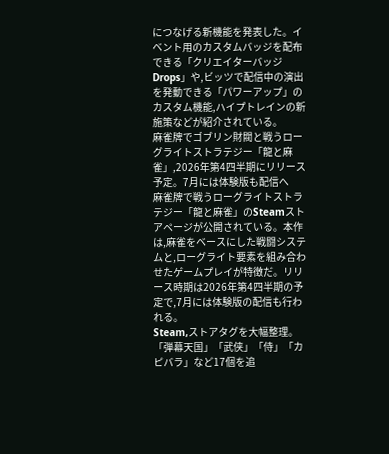につなげる新機能を発表した。イベント用のカスタムバッジを配布できる「クリエイターバッジDrops」や,ビッツで配信中の演出を発動できる「パワーアップ」のカスタム機能,ハイプトレインの新施策などが紹介されている。
麻雀牌でゴブリン財閥と戦うローグライトストラテジー「龍と麻雀」,2026年第4四半期にリリース予定。7月には体験版も配信へ
麻雀牌で戦うローグライトストラテジー「龍と麻雀」のSteamストアページが公開されている。本作は,麻雀をベースにした戦闘システムと,ローグライト要素を組み合わせたゲームプレイが特徴だ。リリース時期は2026年第4四半期の予定で,7月には体験版の配信も行われる。
Steam,ストアタグを大幅整理。「弾幕天国」「武侠」「侍」「カピバラ」など17個を追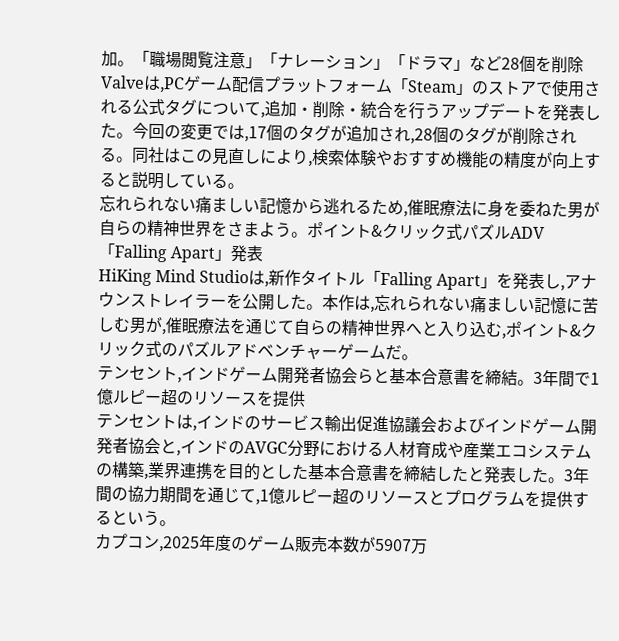加。「職場閲覧注意」「ナレーション」「ドラマ」など28個を削除
Valveは,PCゲーム配信プラットフォーム「Steam」のストアで使用される公式タグについて,追加・削除・統合を行うアップデートを発表した。今回の変更では,17個のタグが追加され,28個のタグが削除される。同社はこの見直しにより,検索体験やおすすめ機能の精度が向上すると説明している。
忘れられない痛ましい記憶から逃れるため,催眠療法に身を委ねた男が自らの精神世界をさまよう。ポイント&クリック式パズルADV「Falling Apart」発表
HiKing Mind Studioは,新作タイトル「Falling Apart」を発表し,アナウンストレイラーを公開した。本作は,忘れられない痛ましい記憶に苦しむ男が,催眠療法を通じて自らの精神世界へと入り込む,ポイント&クリック式のパズルアドベンチャーゲームだ。
テンセント,インドゲーム開発者協会らと基本合意書を締結。3年間で1億ルピー超のリソースを提供
テンセントは,インドのサービス輸出促進協議会およびインドゲーム開発者協会と,インドのAVGC分野における人材育成や産業エコシステムの構築,業界連携を目的とした基本合意書を締結したと発表した。3年間の協力期間を通じて,1億ルピー超のリソースとプログラムを提供するという。
カプコン,2025年度のゲーム販売本数が5907万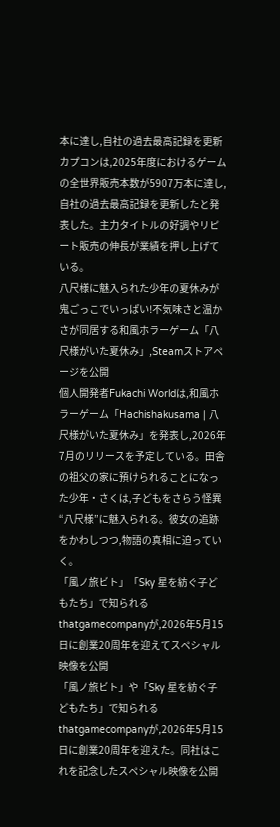本に達し,自社の過去最高記録を更新
カプコンは,2025年度におけるゲームの全世界販売本数が5907万本に達し,自社の過去最高記録を更新したと発表した。主力タイトルの好調やリピート販売の伸長が業績を押し上げている。
八尺様に魅入られた少年の夏休みが鬼ごっこでいっぱい!不気味さと温かさが同居する和風ホラーゲーム「八尺様がいた夏休み」,Steamストアページを公開
個人開発者Fukachi Worldは,和風ホラーゲーム「Hachishakusama | 八尺様がいた夏休み」を発表し,2026年7月のリリースを予定している。田舎の祖父の家に預けられることになった少年・さくは,子どもをさらう怪異“八尺様”に魅入られる。彼女の追跡をかわしつつ,物語の真相に迫っていく。
「風ノ旅ビト」「Sky 星を紡ぐ子どもたち」で知られるthatgamecompanyが,2026年5月15日に創業20周年を迎えてスペシャル映像を公開
「風ノ旅ビト」や「Sky 星を紡ぐ子どもたち」で知られるthatgamecompanyが,2026年5月15日に創業20周年を迎えた。同社はこれを記念したスペシャル映像を公開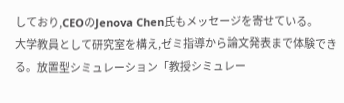しており,CEOのJenova Chen氏もメッセージを寄せている。
大学教員として研究室を構え,ゼミ指導から論文発表まで体験できる。放置型シミュレーション「教授シミュレー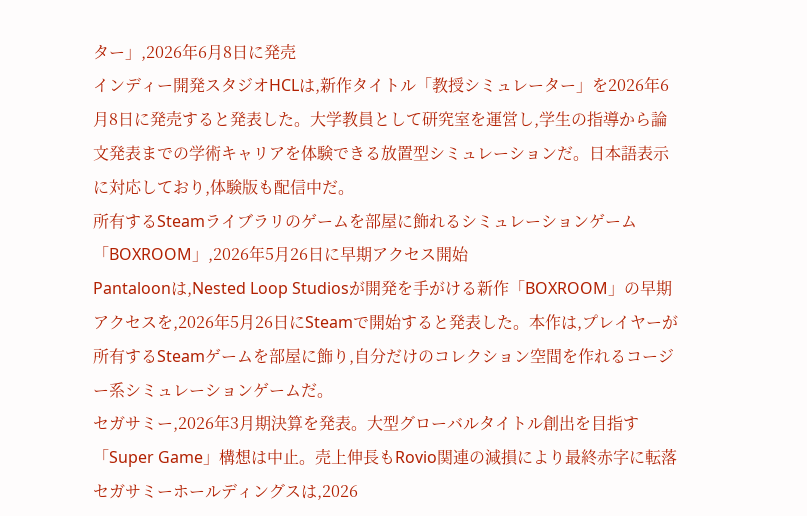ター」,2026年6月8日に発売
インディー開発スタジオHCLは,新作タイトル「教授シミュレーター」を2026年6月8日に発売すると発表した。大学教員として研究室を運営し,学生の指導から論文発表までの学術キャリアを体験できる放置型シミュレーションだ。日本語表示に対応しており,体験版も配信中だ。
所有するSteamライブラリのゲームを部屋に飾れるシミュレーションゲーム「BOXROOM」,2026年5月26日に早期アクセス開始
Pantaloonは,Nested Loop Studiosが開発を手がける新作「BOXROOM」の早期アクセスを,2026年5月26日にSteamで開始すると発表した。本作は,プレイヤーが所有するSteamゲームを部屋に飾り,自分だけのコレクション空間を作れるコージー系シミュレーションゲームだ。
セガサミー,2026年3月期決算を発表。大型グローバルタイトル創出を目指す「Super Game」構想は中止。売上伸長もRovio関連の減損により最終赤字に転落
セガサミーホールディングスは,2026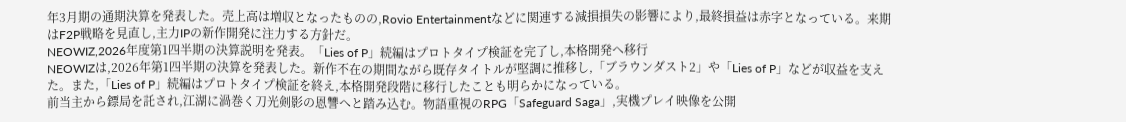年3月期の通期決算を発表した。売上高は増収となったものの,Rovio Entertainmentなどに関連する減損損失の影響により,最終損益は赤字となっている。来期はF2P戦略を見直し,主力IPの新作開発に注力する方針だ。
NEOWIZ,2026年度第1四半期の決算説明を発表。「Lies of P」続編はプロトタイプ検証を完了し,本格開発へ移行
NEOWIZは,2026年第1四半期の決算を発表した。新作不在の期間ながら既存タイトルが堅調に推移し,「ブラウンダスト2」や「Lies of P」などが収益を支えた。また,「Lies of P」続編はプロトタイプ検証を終え,本格開発段階に移行したことも明らかになっている。
前当主から鏢局を託され,江湖に渦巻く刀光剣影の恩讐へと踏み込む。物語重視のRPG「Safeguard Saga」,実機プレイ映像を公開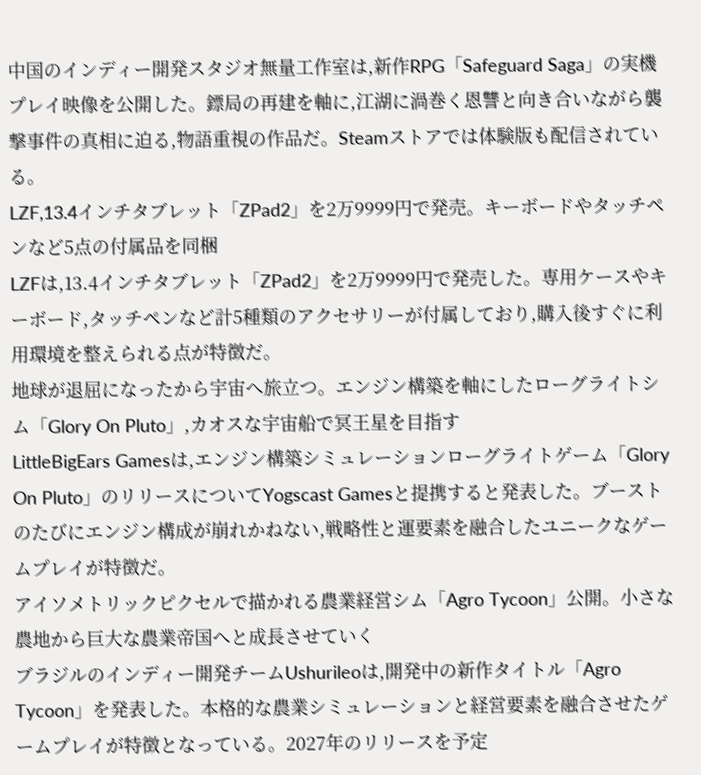中国のインディー開発スタジオ無量工作室は,新作RPG「Safeguard Saga」の実機プレイ映像を公開した。鏢局の再建を軸に,江湖に渦巻く恩讐と向き合いながら襲撃事件の真相に迫る,物語重視の作品だ。Steamストアでは体験版も配信されている。
LZF,13.4インチタブレット「ZPad2」を2万9999円で発売。キーボードやタッチペンなど5点の付属品を同梱
LZFは,13.4インチタブレット「ZPad2」を2万9999円で発売した。専用ケースやキーボード,タッチペンなど計5種類のアクセサリーが付属しており,購入後すぐに利用環境を整えられる点が特徴だ。
地球が退屈になったから宇宙へ旅立つ。エンジン構築を軸にしたローグライトシム「Glory On Pluto」,カオスな宇宙船で冥王星を目指す
LittleBigEars Gamesは,エンジン構築シミュレーションローグライトゲーム「Glory On Pluto」のリリースについてYogscast Gamesと提携すると発表した。ブーストのたびにエンジン構成が崩れかねない,戦略性と運要素を融合したユニークなゲームプレイが特徴だ。
アイソメトリックピクセルで描かれる農業経営シム「Agro Tycoon」公開。小さな農地から巨大な農業帝国へと成長させていく
ブラジルのインディー開発チームUshurileoは,開発中の新作タイトル「Agro Tycoon」を発表した。本格的な農業シミュレーションと経営要素を融合させたゲームプレイが特徴となっている。2027年のリリースを予定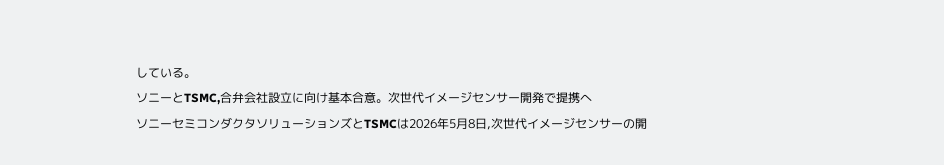している。
ソニーとTSMC,合弁会社設立に向け基本合意。次世代イメージセンサー開発で提携へ
ソニーセミコンダクタソリューションズとTSMCは2026年5月8日,次世代イメージセンサーの開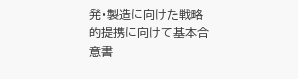発・製造に向けた戦略的提携に向けて基本合意書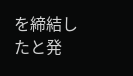を締結したと発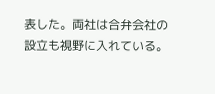表した。両社は合弁会社の設立も視野に入れている。